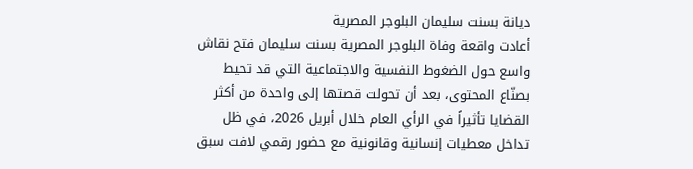ديانة بسنت سليمان البلوجر المصرية
أعادت واقعة وفاة البلوجر المصرية بسنت سليمان فتح نقاش واسع حول الضغوط النفسية والاجتماعية التي قد تحيط بصنّاع المحتوى، بعد أن تحولت قصتها إلى واحدة من أكثر القضايا تأثيراً في الرأي العام خلال أبريل 2026، في ظل تداخل معطيات إنسانية وقانونية مع حضور رقمي لافت سبق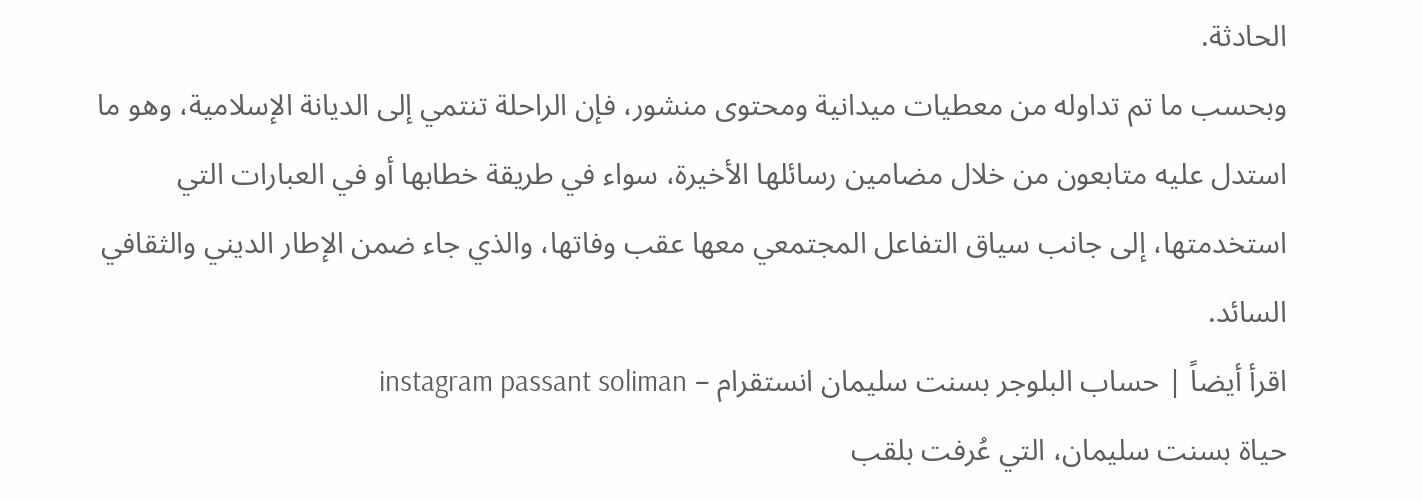الحادثة.
وبحسب ما تم تداوله من معطيات ميدانية ومحتوى منشور، فإن الراحلة تنتمي إلى الديانة الإسلامية، وهو ما استدل عليه متابعون من خلال مضامين رسائلها الأخيرة، سواء في طريقة خطابها أو في العبارات التي استخدمتها، إلى جانب سياق التفاعل المجتمعي معها عقب وفاتها، والذي جاء ضمن الإطار الديني والثقافي السائد.
اقرأ أيضاً | حساب البلوجر بسنت سليمان انستقرام – instagram passant soliman
حياة بسنت سليمان، التي عُرفت بلقب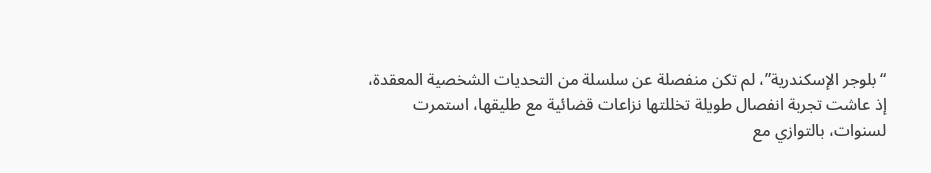“بلوجر الإسكندرية”، لم تكن منفصلة عن سلسلة من التحديات الشخصية المعقدة، إذ عاشت تجربة انفصال طويلة تخللتها نزاعات قضائية مع طليقها، استمرت لسنوات، بالتوازي مع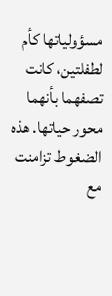مسؤولياتها كأم لطفلتين، كانت تصفهما بأنهما محور حياتها. هذه الضغوط تزامنت مع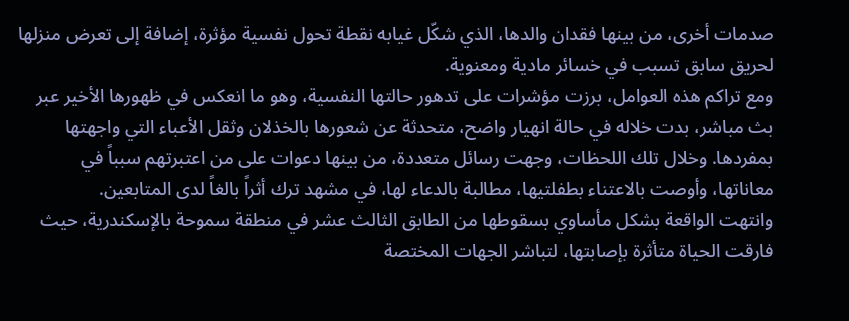صدمات أخرى، من بينها فقدان والدها، الذي شكّل غيابه نقطة تحول نفسية مؤثرة، إضافة إلى تعرض منزلها لحريق سابق تسبب في خسائر مادية ومعنوية.
ومع تراكم هذه العوامل، برزت مؤشرات على تدهور حالتها النفسية، وهو ما انعكس في ظهورها الأخير عبر بث مباشر، بدت خلاله في حالة انهيار واضح، متحدثة عن شعورها بالخذلان وثقل الأعباء التي واجهتها بمفردها. وخلال تلك اللحظات، وجهت رسائل متعددة، من بينها دعوات على من اعتبرتهم سبباً في معاناتها، وأوصت بالاعتناء بطفلتيها، مطالبة بالدعاء لها، في مشهد ترك أثراً بالغاً لدى المتابعين.
وانتهت الواقعة بشكل مأساوي بسقوطها من الطابق الثالث عشر في منطقة سموحة بالإسكندرية، حيث فارقت الحياة متأثرة بإصابتها، لتباشر الجهات المختصة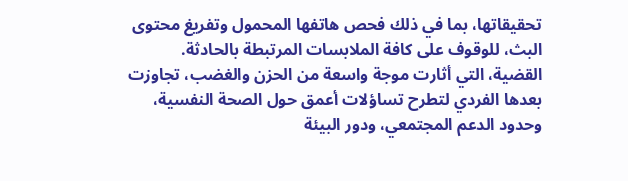تحقيقاتها، بما في ذلك فحص هاتفها المحمول وتفريغ محتوى البث، للوقوف على كافة الملابسات المرتبطة بالحادثة.
القضية، التي أثارت موجة واسعة من الحزن والغضب، تجاوزت بعدها الفردي لتطرح تساؤلات أعمق حول الصحة النفسية، وحدود الدعم المجتمعي، ودور البيئة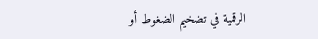الرقمية في تضخيم الضغوط أو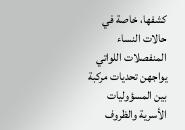كشفها، خاصة في حالات النساء المنفصلات اللواتي يواجهن تحديات مركبة بين المسؤوليات الأسرية والظروف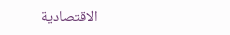الاقتصادية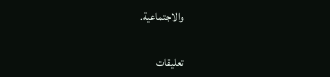والاجتماعية.


تعليقات